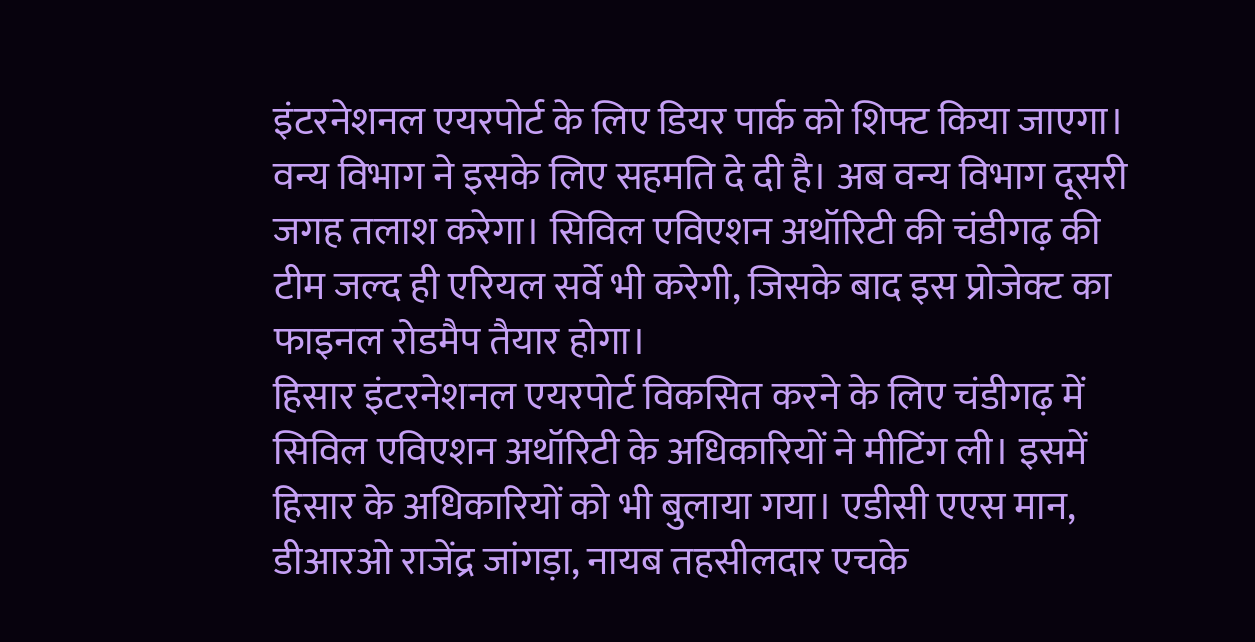इंटरनेशनल एयरपोर्ट के लिए डियर पार्क को शिफ्ट किया जाएगा। वन्य विभाग ने इसके लिए सहमति दे दी है। अब वन्य विभाग दूसरी जगह तलाश करेगा। सिविल एविएशन अथॉरिटी की चंडीगढ़ की टीम जल्द ही एरियल सर्वे भी करेगी, जिसके बाद इस प्रोजेक्ट का फाइनल रोडमैप तैयार होगा।
हिसार इंटरनेशनल एयरपोर्ट विकसित करने के लिए चंडीगढ़ में सिविल एविएशन अथॉरिटी के अधिकारियों ने मीटिंग ली। इसमें हिसार के अधिकारियों को भी बुलाया गया। एडीसी एएस मान, डीआरओ राजेंद्र जांगड़ा, नायब तहसीलदार एचके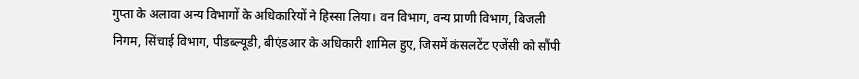गुप्ता के अलावा अन्य विभागों के अधिकारियों ने हिस्सा लिया। वन विभाग, वन्य प्राणी विभाग, बिजली निगम, सिंचाई विभाग, पीडब्ल्यूडी, बीएंडआर के अधिकारी शामिल हुए, जिसमें कंसलटेंट एजेंसी को सौंपी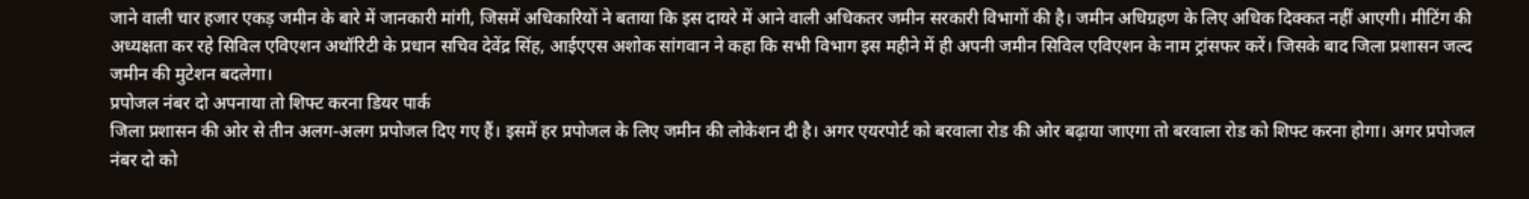जाने वाली चार हजार एकड़ जमीन के बारे में जानकारी मांगी, जिसमें अधिकारियों ने बताया कि इस दायरे में आने वाली अधिकतर जमीन सरकारी विभागों की है। जमीन अधिग्रहण के लिए अधिक दिक्कत नहीं आएगी। मीटिंग की अध्यक्षता कर रहे सिविल एविएशन अथॉरिटी के प्रधान सचिव देवेंद्र सिंह, आईएएस अशोक सांगवान ने कहा कि सभी विभाग इस महीने में ही अपनी जमीन सिविल एविएशन के नाम ट्रांसफर करें। जिसके बाद जिला प्रशासन जल्द जमीन की मुटेशन बदलेगा।
प्रपोजल नंबर दो अपनाया तो शिफ्ट करना डियर पार्क
जिला प्रशासन की ओर से तीन अलग-अलग प्रपोजल दिए गए हैं। इसमें हर प्रपोजल के लिए जमीन की लोकेशन दी है। अगर एयरपोर्ट को बरवाला रोड की ओर बढ़ाया जाएगा तो बरवाला रोड को शिफ्ट करना होगा। अगर प्रपोजल नंबर दो को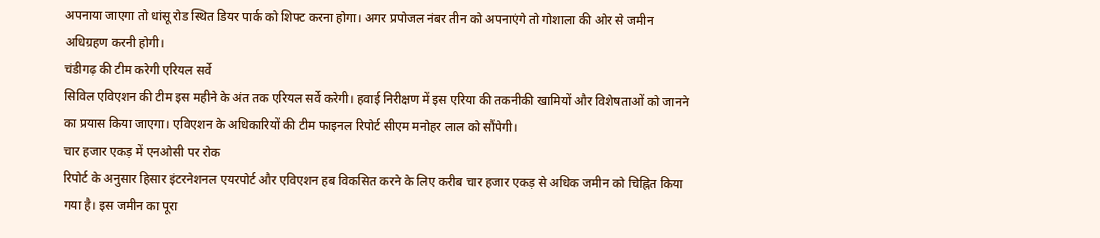अपनाया जाएगा तो धांसू रोड स्थित डियर पार्क को शिफ्ट करना होगा। अगर प्रपोजल नंबर तीन को अपनाएंगे तो गोशाला की ओर से जमीन अधिग्रहण करनी होगी।
चंडीगढ़ की टीम करेगी एरियल सर्वे
सिविल एविएशन की टीम इस महीने के अंत तक एरियल सर्वे करेगी। हवाई निरीक्षण में इस एरिया की तकनीकी खामियों और विशेषताओं को जानने का प्रयास किया जाएगा। एविएशन के अधिकारियों की टीम फाइनल रिपोर्ट सीएम मनोहर लाल को सौंपेगी।
चार हजार एकड़ में एनओसी पर रोक
रिपोर्ट के अनुसार हिसार इंटरनेशनल एयरपोर्ट और एविएशन हब विकसित करने के लिए करीब चार हजार एकड़ से अधिक जमीन को चिह्नित किया गया है। इस जमीन का पूरा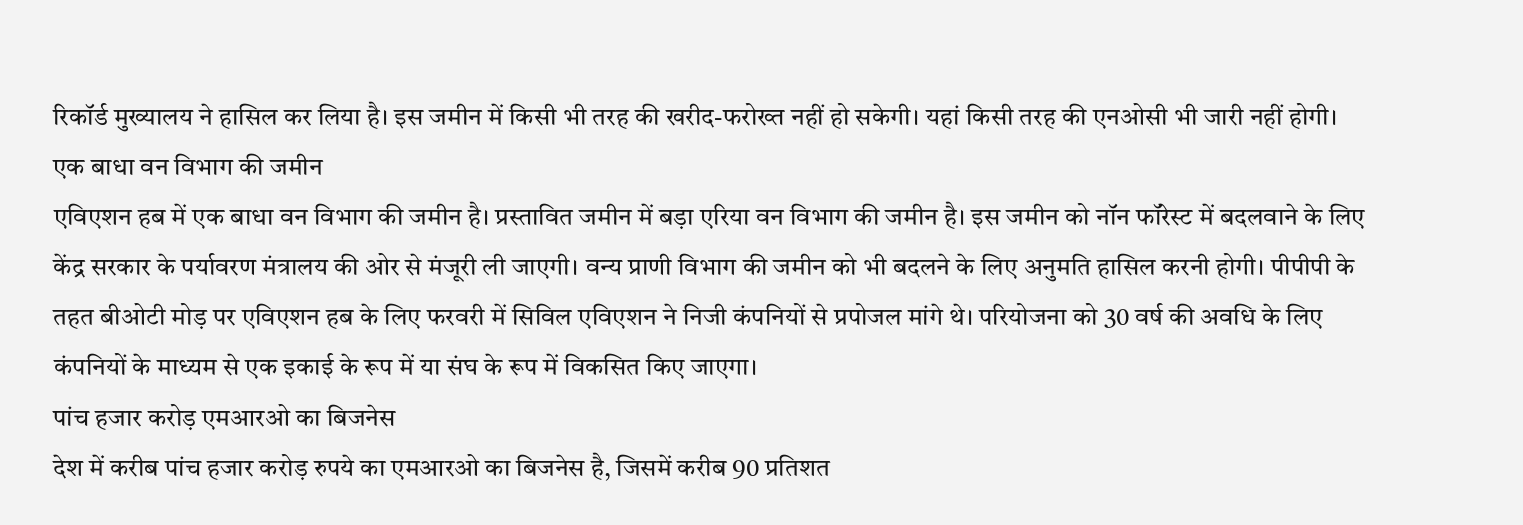रिकॉर्ड मुख्यालय ने हासिल कर लिया है। इस जमीन में किसी भी तरह की खरीद-फरोख्त नहीं हो सकेगी। यहां किसी तरह की एनओसी भी जारी नहीं होगी।
एक बाधा वन विभाग की जमीन
एविएशन हब में एक बाधा वन विभाग की जमीन है। प्रस्तावित जमीन में बड़ा एरिया वन विभाग की जमीन है। इस जमीन को नॉन फॉरेस्ट में बदलवाने के लिए केंद्र सरकार के पर्यावरण मंत्रालय की ओर से मंजूरी ली जाएगी। वन्य प्राणी विभाग की जमीन को भी बदलने के लिए अनुमति हासिल करनी होगी। पीपीपी के तहत बीओटी मोड़ पर एविएशन हब के लिए फरवरी में सिविल एविएशन ने निजी कंपनियों से प्रपोजल मांगे थे। परियोजना को 30 वर्ष की अवधि के लिए कंपनियों के माध्यम से एक इकाई के रूप में या संघ के रूप में विकसित किए जाएगा।
पांच हजार करोड़ एमआरओ का बिजनेस
देश में करीब पांच हजार करोड़ रुपये का एमआरओ का बिजनेस है, जिसमें करीब 90 प्रतिशत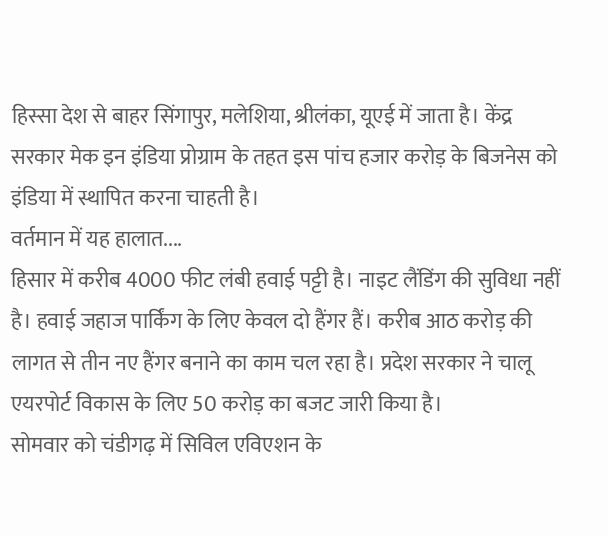हिस्सा देश से बाहर सिंगापुर, मलेशिया, श्रीलंका, यूएई में जाता है। केंद्र सरकार मेक इन इंडिया प्रोग्राम के तहत इस पांच हजार करोड़ के बिजनेस को इंडिया में स्थापित करना चाहती है।
वर्तमान में यह हालात....
हिसार में करीब 4000 फीट लंबी हवाई पट्टी है। नाइट लैंडिंग की सुविधा नहीं है। हवाई जहाज पार्किंग के लिए केवल दो हैंगर हैं। करीब आठ करोड़ की लागत से तीन नए हैंगर बनाने का काम चल रहा है। प्रदेश सरकार ने चालू एयरपोर्ट विकास के लिए 50 करोड़ का बजट जारी किया है।
सोमवार को चंडीगढ़ में सिविल एविएशन के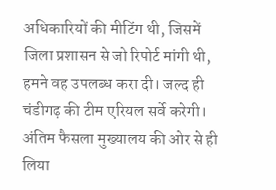अधिकारियों की मीटिंग थी, जिसमें जिला प्रशासन से जो रिपोर्ट मांगी थी, हमने वह उपलब्ध करा दी। जल्द ही चंडीगढ़ की टीम एरियल सर्वे करेगी। अंतिम फैसला मुख्यालय की ओर से ही लिया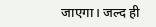जाएगा। जल्द ही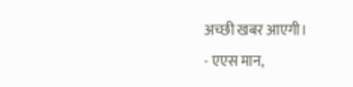अच्छी खबर आएगी।
- एएस मान,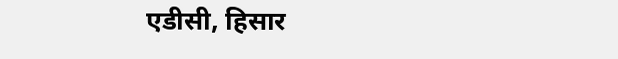एडीसी, हिसार